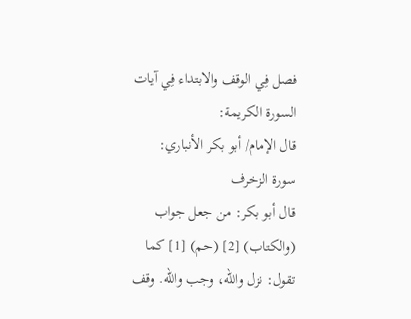فصل فِي الوقف والابتداء فِي آيات السورة الكريمة:
قال الإمام/ أبو بكر الأنباري:
سورة الزخرف
قال أبو بكر: من جعل جواب (والكتاب) [2] (حم) [1] كما تقول: نزل والله، وجب والله. وقف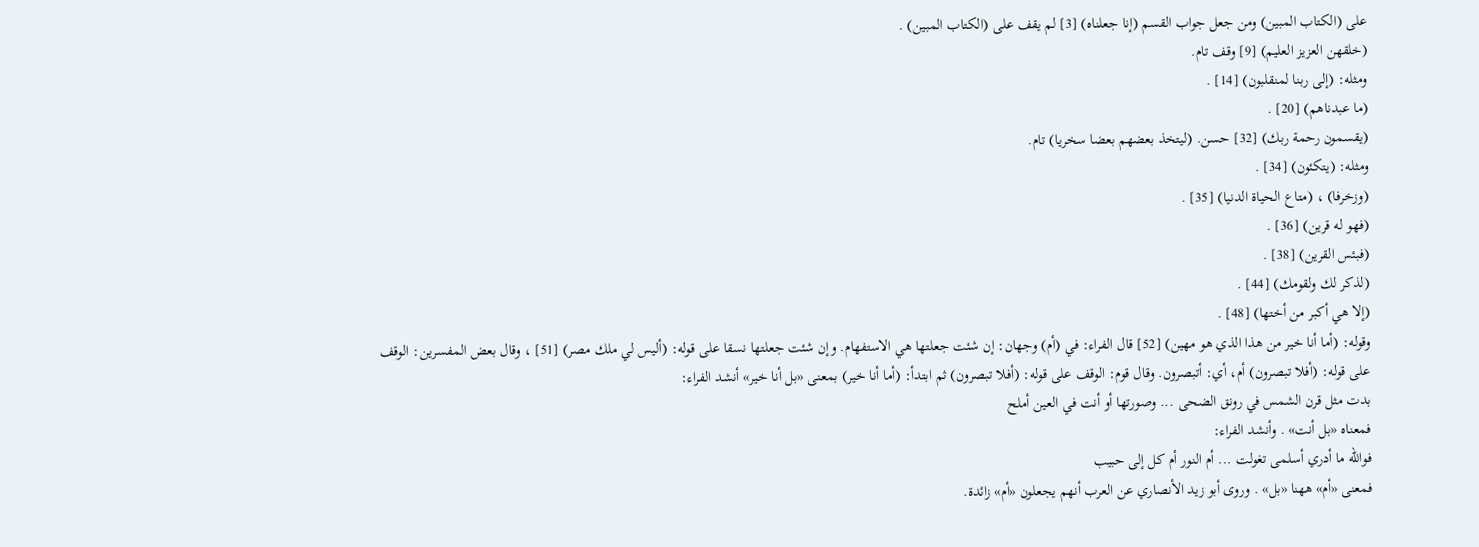على (الكتاب المبين) ومن جعل جواب القسم (إنا جعلناه) [3] لم يقف على (الكتاب المبين) .
(خلقهن العزيز العليم) [9] وقف تام.
ومثله: (إلى ربنا لمنقلبون) [14] .
(ما عبدناهم) [20] .
(يقسمون رحمة ربك) [32] حسن. (ليتخذ بعضهم بعضا سخريا) تام.
ومثله: (يتكئون) [34] .
(وزخرفا) ، (متاع الحياة الدنيا) [35] .
(فهو له قرين) [36] .
(فبئس القرين) [38] .
(لذكر لك ولقومك) [44] .
(إلا هي أكبر من أختها) [48] .
وقوله: (أما أنا خير من هذا الذي هو مهين) [52] قال الفراء: في (أم) وجهان: إن شئت جعلتها هي الاستفهام. وإن شئت جعلتها نسقا على قوله: (أليس لي ملك مصر) [51] ، وقال بعض المفسرين: الوقف على قوله: (أفلا تبصرون) أم، أي: أتبصرون. وقال قوم: الوقف على قوله: (أفلا تبصرون) ثم ابتدأ: (أما أنا خير) بمعنى «بل أنا خير» أنشد الفراء:
بدت مثل قرن الشمس في رونق الضحى ... وصورتها أو أنت في العين أملح
فمعناه «بل أنت» . وأنشد الفراء:
فوالله ما أدري أسلمى تغولت ... أم النور أم كل إلى حبيب
فمعنى «أم» ههنا «بل» . وروى أبو زيد الأنصاري عن العرب أنهم يجعلون «أم» زائدة.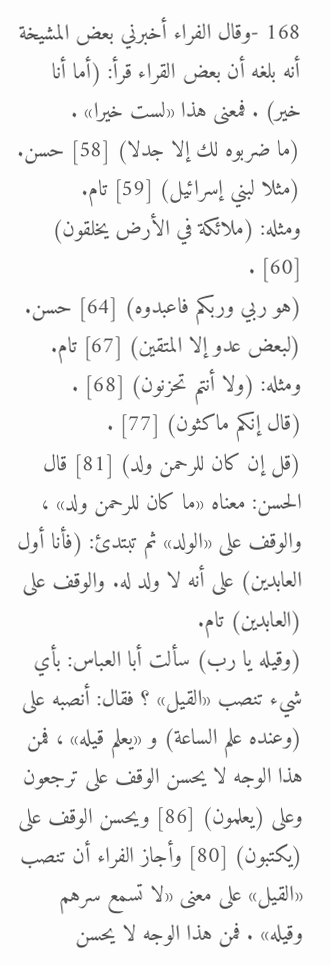168 -وقال الفراء أخبرني بعض المشيخة أنه بلغه أن بعض القراء قرأ: (أما أنا خير) . فمعنى هذا «لست خيرا» .
(ما ضربوه لك إلا جدلا) [58] حسن.
(مثلا لبني إسرائيل) [59] تام.
ومثله: (ملائكة في الأرض يخلقون) [60] .
(هو ربي وربكم فاعبدوه) [64] حسن.
(لبعض عدو إلا المتقين) [67] تام.
ومثله: (ولا أنتم تحزنون) [68] .
(قال إنكم ماكثون) [77] .
(قل إن كان للرحمن ولد) [81] قال الحسن: معناه «ما كان للرحمن ولد» ، والوقف على «الولد» ثم تبتدئ: (فأنا أول العابدين) على أنه لا ولد له. والوقف على (العابدين) تام.
(وقيله يا رب) سألت أبا العباس: بأي شيء تنصب «القيل» ؟ فقال: أنصبه على (وعنده علم الساعة) و «يعلم قيله» ، فمن
هذا الوجه لا يحسن الوقف على ترجعون وعلى (يعلمون) [86] ويحسن الوقف على (يكتبون) [80] وأجاز الفراء أن تنصب «القيل» على معنى «لا تسمع سرهم وقيله» . فمن هذا الوجه لا يحسن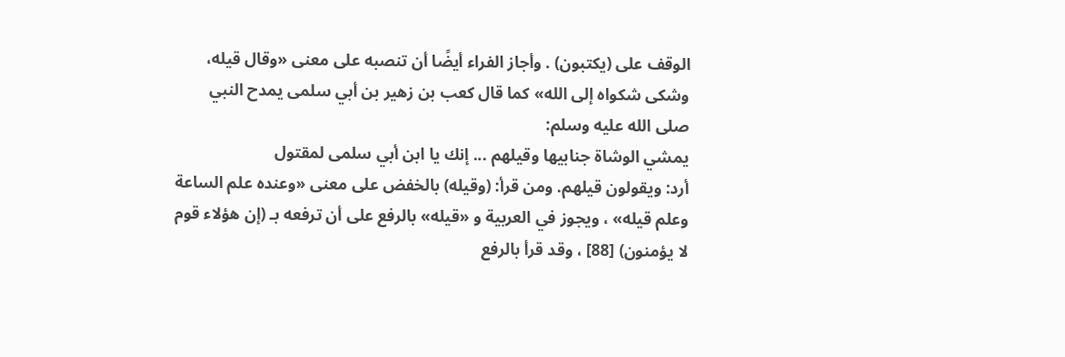الوقف على (يكتبون) . وأجاز الفراء أيضًا أن تنصبه على معنى «وقال قيله، وشكى شكواه إلى الله» كما قال كعب بن زهير بن أبي سلمى يمدح النبي صلى الله عليه وسلم:
يمشي الوشاة جنابيها وقيلهم ... إنك يا ابن أبي سلمى لمقتول
أرد: ويقولون قيلهم. ومن قرأ: (وقيله) بالخفض على معنى «وعنده علم الساعة وعلم قيله» ، ويجوز في العربية و «قيله» بالرفع على أن ترفعه بـ (إن هؤلاء قوم لا يؤمنون) [88] ، وقد قرأ بالرفع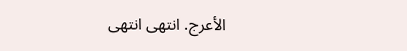الأعرج. انتهى انتهى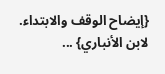{إيضاح الوقف والابتداء. لابن الأنباري} ...